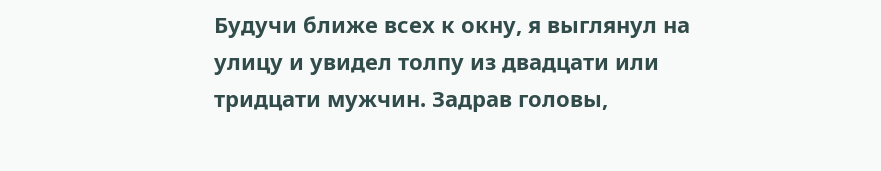Будучи ближе всех к окну, я выглянул на улицу и увидел толпу из двадцати или тридцати мужчин. Задрав головы,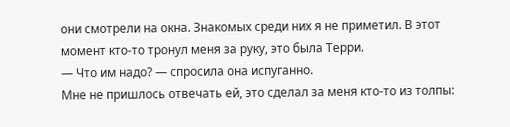они смотрели на окна. Знакомых среди них я не приметил. В этот момент кто-то тронул меня за руку, это была Терри.
— Что им надо? — спросила она испуганно.
Мне не пришлось отвечать ей, это сделал за меня кто-то из толпы: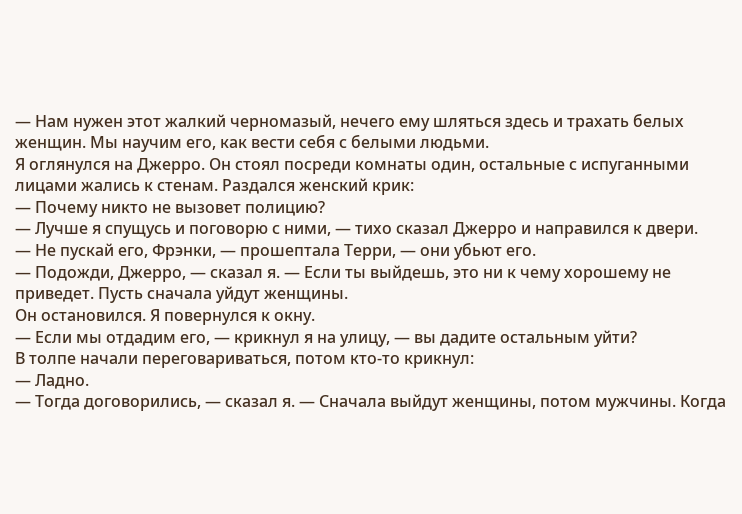— Нам нужен этот жалкий черномазый, нечего ему шляться здесь и трахать белых женщин. Мы научим его, как вести себя с белыми людьми.
Я оглянулся на Джерро. Он стоял посреди комнаты один, остальные с испуганными лицами жались к стенам. Раздался женский крик:
— Почему никто не вызовет полицию?
— Лучше я спущусь и поговорю с ними, — тихо сказал Джерро и направился к двери.
— Не пускай его, Фрэнки, — прошептала Терри, — они убьют его.
— Подожди, Джерро, — сказал я. — Если ты выйдешь, это ни к чему хорошему не приведет. Пусть сначала уйдут женщины.
Он остановился. Я повернулся к окну.
— Если мы отдадим его, — крикнул я на улицу, — вы дадите остальным уйти?
В толпе начали переговариваться, потом кто-то крикнул:
— Ладно.
— Тогда договорились, — сказал я. — Сначала выйдут женщины, потом мужчины. Когда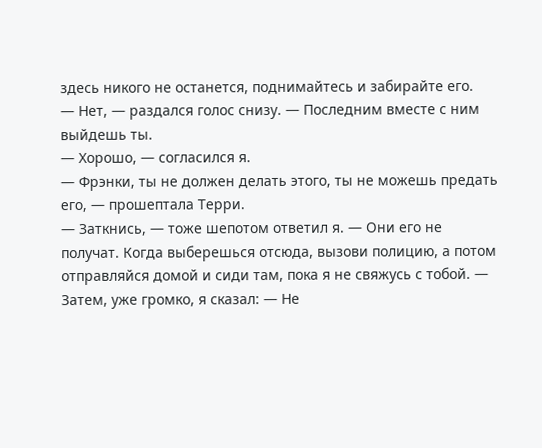здесь никого не останется, поднимайтесь и забирайте его.
— Нет, — раздался голос снизу. — Последним вместе с ним выйдешь ты.
— Хорошо, — согласился я.
— Фрэнки, ты не должен делать этого, ты не можешь предать его, — прошептала Терри.
— Заткнись, — тоже шепотом ответил я. — Они его не получат. Когда выберешься отсюда, вызови полицию, а потом отправляйся домой и сиди там, пока я не свяжусь с тобой. — Затем, уже громко, я сказал: — Не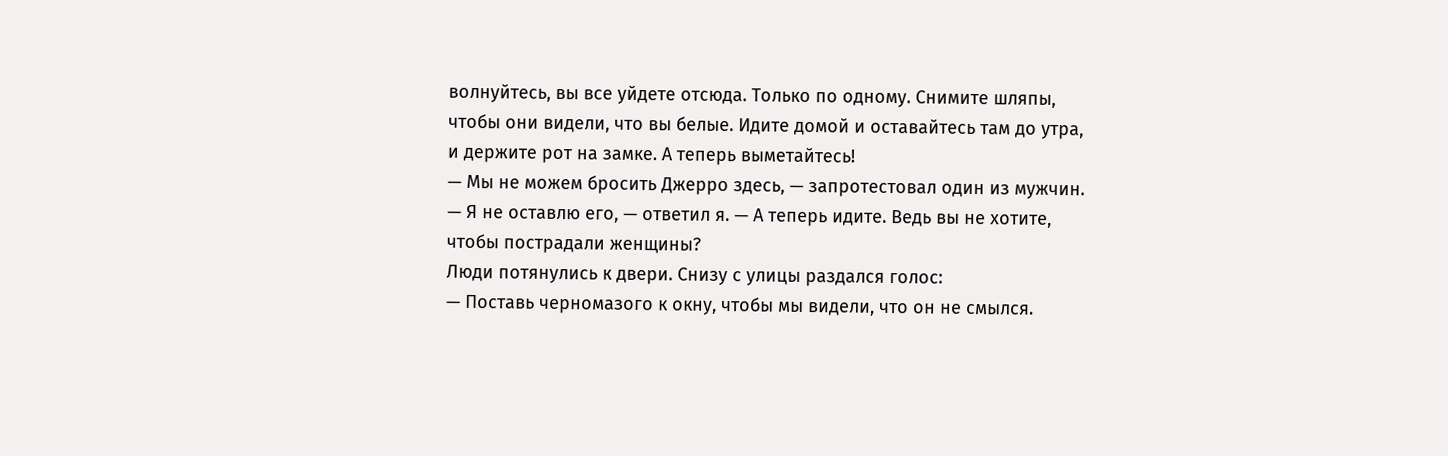волнуйтесь, вы все уйдете отсюда. Только по одному. Снимите шляпы, чтобы они видели, что вы белые. Идите домой и оставайтесь там до утра, и держите рот на замке. А теперь выметайтесь!
— Мы не можем бросить Джерро здесь, — запротестовал один из мужчин.
— Я не оставлю его, — ответил я. — А теперь идите. Ведь вы не хотите, чтобы пострадали женщины?
Люди потянулись к двери. Снизу с улицы раздался голос:
— Поставь черномазого к окну, чтобы мы видели, что он не смылся.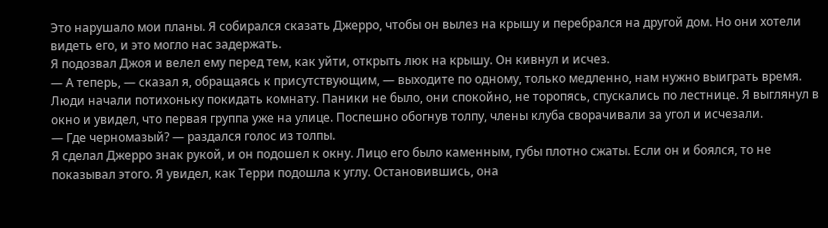Это нарушало мои планы. Я собирался сказать Джерро, чтобы он вылез на крышу и перебрался на другой дом. Но они хотели видеть его, и это могло нас задержать.
Я подозвал Джоя и велел ему перед тем, как уйти, открыть люк на крышу. Он кивнул и исчез.
— А теперь, — сказал я, обращаясь к присутствующим, — выходите по одному, только медленно, нам нужно выиграть время.
Люди начали потихоньку покидать комнату. Паники не было, они спокойно, не торопясь, спускались по лестнице. Я выглянул в окно и увидел, что первая группа уже на улице. Поспешно обогнув толпу, члены клуба сворачивали за угол и исчезали.
— Где черномазый? — раздался голос из толпы.
Я сделал Джерро знак рукой, и он подошел к окну. Лицо его было каменным, губы плотно сжаты. Если он и боялся, то не показывал этого. Я увидел, как Терри подошла к углу. Остановившись, она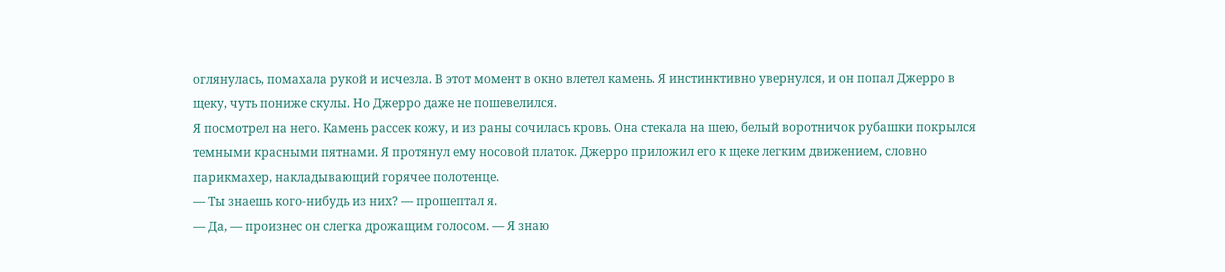оглянулась, помахала рукой и исчезла. В этот момент в окно влетел камень. Я инстинктивно увернулся, и он попал Джерро в щеку, чуть пониже скулы. Но Джерро даже не пошевелился.
Я посмотрел на него. Камень рассек кожу, и из раны сочилась кровь. Она стекала на шею, белый воротничок рубашки покрылся темными красными пятнами. Я протянул ему носовой платок. Джерро приложил его к щеке легким движением, словно парикмахер, накладывающий горячее полотенце.
— Ты знаешь кого-нибудь из них? — прошептал я.
— Да, — произнес он слегка дрожащим голосом. — Я знаю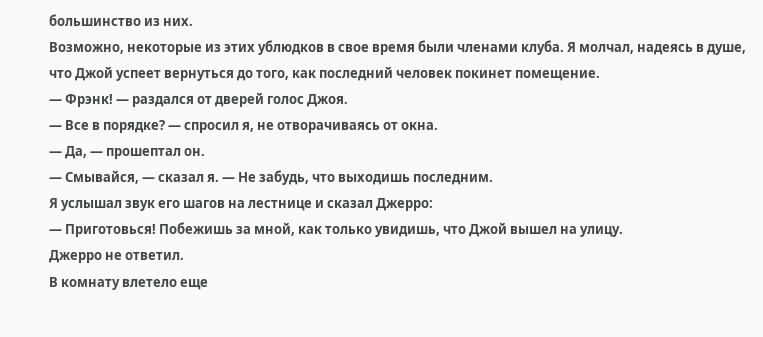большинство из них.
Возможно, некоторые из этих ублюдков в свое время были членами клуба. Я молчал, надеясь в душе, что Джой успеет вернуться до того, как последний человек покинет помещение.
— Фрэнк! — раздался от дверей голос Джоя.
— Все в порядке? — спросил я, не отворачиваясь от окна.
— Да, — прошептал он.
— Смывайся, — сказал я. — Не забудь, что выходишь последним.
Я услышал звук его шагов на лестнице и сказал Джерро:
— Приготовься! Побежишь за мной, как только увидишь, что Джой вышел на улицу.
Джерро не ответил.
В комнату влетело еще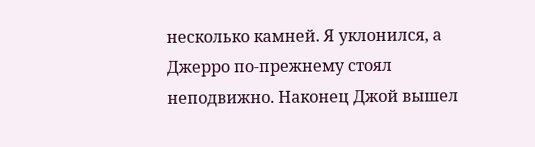несколько камней. Я уклонился, а Джерро по-прежнему стоял неподвижно. Наконец Джой вышел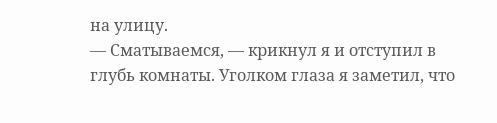на улицу.
— Сматываемся, — крикнул я и отступил в глубь комнаты. Уголком глаза я заметил, что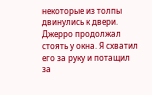некоторые из толпы двинулись к двери. Джерро продолжал стоять у окна. Я схватил его за руку и потащил за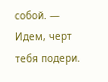собой. — Идем, черт тебя подери.